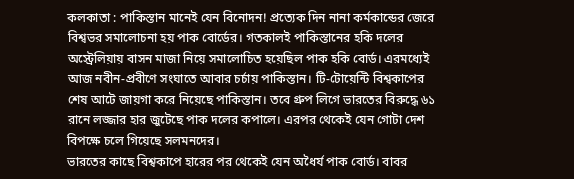কলকাতা : পাকিস্তান মানেই যেন বিনোদন! প্রত্যেক দিন নানা কর্মকান্ডের জেরে বিশ্বভর সমালোচনা হয় পাক বোর্ডের। গতকালই পাকিস্তানের হকি দলের অস্ট্রেলিয়ায় বাসন মাজা নিয়ে সমালোচিত হয়েছিল পাক হকি বোর্ড। এরমধ্যেই আজ নবীন-প্রবীণে সংঘাতে আবার চর্চায় পাকিস্তান। টি-টোয়েন্টি বিশ্বকাপের শেষ আটে জায়গা করে নিয়েছে পাকিস্তান। তবে গ্ৰুপ লিগে ভারতের বিরুদ্ধে ৬১ রানে লজ্জার হার জুটেছে পাক দলের কপালে। এরপর থেকেই যেন গোটা দেশ বিপক্ষে চলে গিয়েছে সলমনদের।
ভারতের কাছে বিশ্বকাপে হারের পর থেকেই যেন অধৈর্য পাক বোর্ড। বাবর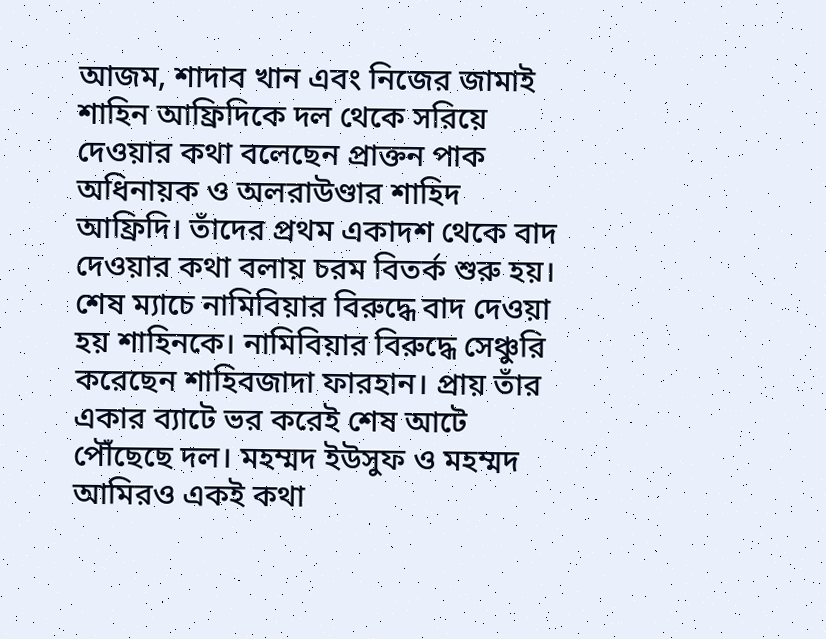আজম, শাদাব খান এবং নিজের জামাই শাহিন আফ্রিদিকে দল থেকে সরিয়ে দেওয়ার কথা বলেছেন প্রাক্তন পাক অধিনায়ক ও অলরাউণ্ডার শাহিদ আফ্রিদি। তাঁদের প্রথম একাদশ থেকে বাদ দেওয়ার কথা বলায় চরম বিতর্ক শুরু হয়। শেষ ম্যাচে নামিবিয়ার বিরুদ্ধে বাদ দেওয়া হয় শাহিনকে। নামিবিয়ার বিরুদ্ধে সেঞ্চুরি করেছেন শাহিবজাদা ফারহান। প্রায় তাঁর একার ব্যাটে ভর করেই শেষ আটে পৌঁছেছে দল। মহম্মদ ইউসুফ ও মহম্মদ আমিরও একই কথা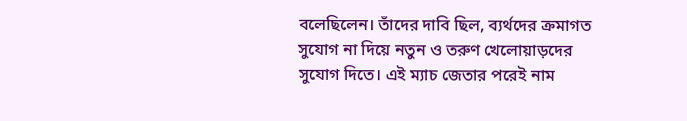বলেছিলেন। তাঁদের দাবি ছিল, ব্যর্থদের ক্রমাগত সুযোগ না দিয়ে নতুন ও তরুণ খেলোয়াড়দের সুযোগ দিতে। এই ম্যাচ জেতার পরেই নাম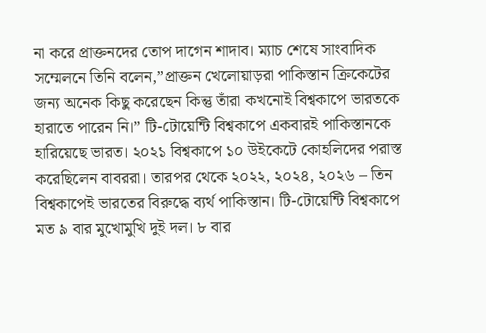না করে প্রাক্তনদের তোপ দাগেন শাদাব। ম্যাচ শেষে সাংবাদিক সম্মেলনে তিনি বলেন,”প্রাক্তন খেলোয়াড়রা পাকিস্তান ক্রিকেটের জন্য অনেক কিছু করেছেন কিন্তু তাঁরা কখনোই বিশ্বকাপে ভারতকে হারাতে পারেন নি।” টি-টোয়েন্টি বিশ্বকাপে একবারই পাকিস্তানকে হারিয়েছে ভারত। ২০২১ বিশ্বকাপে ১০ উইকেটে কোহলিদের পরাস্ত করেছিলেন বাবররা। তারপর থেকে ২০২২, ২০২৪, ২০২৬ – তিন বিশ্বকাপেই ভারতের বিরুদ্ধে ব্যর্থ পাকিস্তান। টি-টোয়েন্টি বিশ্বকাপে মত ৯ বার মুখোমুখি দুই দল। ৮ বার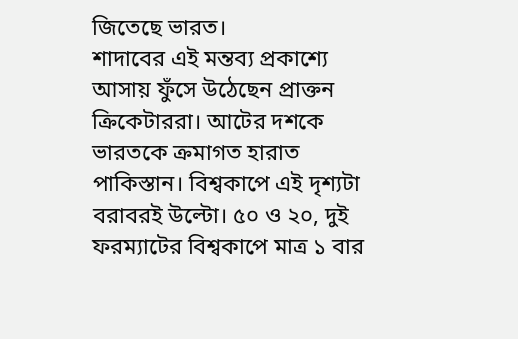জিতেছে ভারত।
শাদাবের এই মন্তব্য প্রকাশ্যে আসায় ফুঁসে উঠেছেন প্রাক্তন ক্রিকেটাররা। আটের দশকে ভারতকে ক্রমাগত হারাত পাকিস্তান। বিশ্বকাপে এই দৃশ্যটা বরাবরই উল্টো। ৫০ ও ২০, দুই ফরম্যাটের বিশ্বকাপে মাত্র ১ বার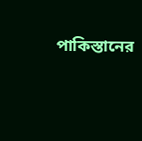পাকিস্তানের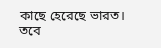কাছে হেরেছে ভারত। তবে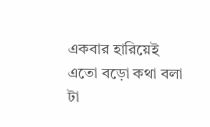একবার হারিয়েই এতো বড়ো কথা বলা টা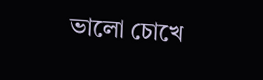ভালো চোখে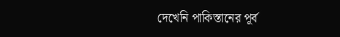দেখেনি পাকিস্তানের পূর্ব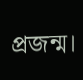প্রজন্ম।